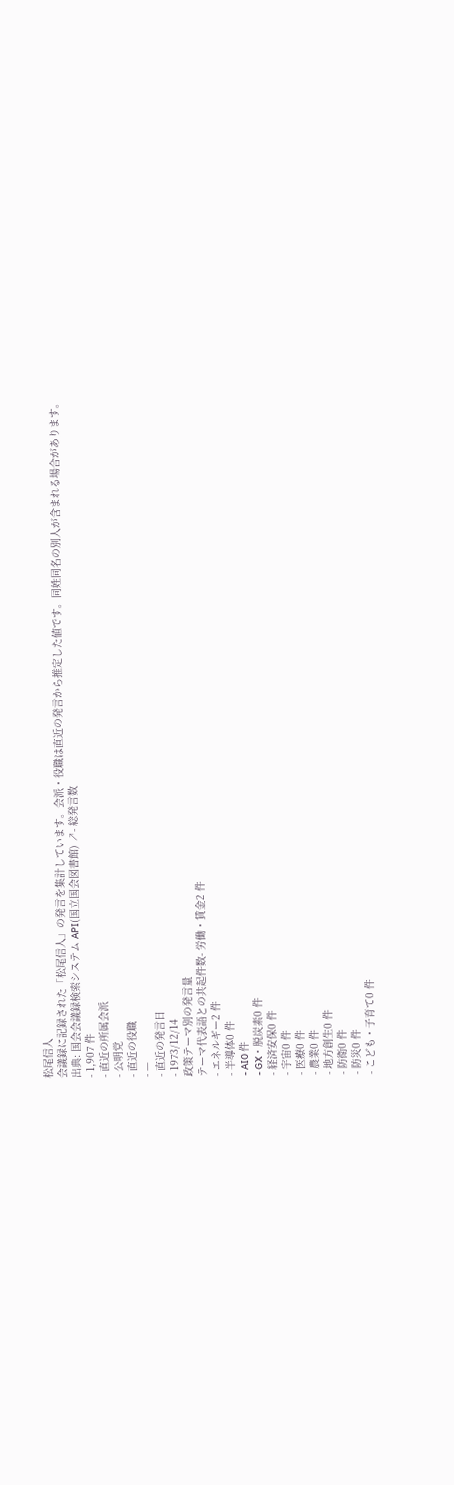松尾信人
会議録に記録された「松尾信人」の発言を集計しています。会派・役職は直近の発言から推定した値です。同姓同名の別人が含まれる場合があります。
出典: 国会会議録検索システム API(国立国会図書館) ↗- 総発言数
- 1,907 件
- 直近の所属会派
- 公明党
- 直近の役職
- —
- 直近の発言日
- 1973/12/14
政策テーマ別の発言量
テーマ代表語との共起件数- 労働・賃金2 件
- エネルギー2 件
- 半導体0 件
- AI0 件
- GX・脱炭素0 件
- 経済安保0 件
- 宇宙0 件
- 医療0 件
- 農業0 件
- 地方創生0 件
- 防衛0 件
- 防災0 件
- こども・子育て0 件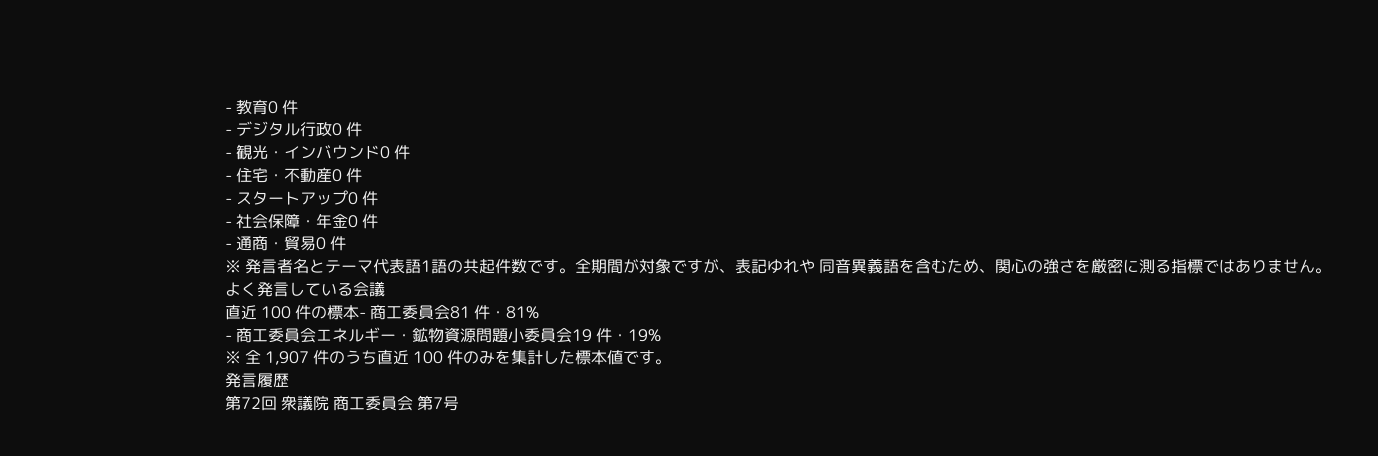- 教育0 件
- デジタル行政0 件
- 観光・インバウンド0 件
- 住宅・不動産0 件
- スタートアップ0 件
- 社会保障・年金0 件
- 通商・貿易0 件
※ 発言者名とテーマ代表語1語の共起件数です。全期間が対象ですが、表記ゆれや 同音異義語を含むため、関心の強さを厳密に測る指標ではありません。
よく発言している会議
直近 100 件の標本- 商工委員会81 件・81%
- 商工委員会エネルギー・鉱物資源問題小委員会19 件・19%
※ 全 1,907 件のうち直近 100 件のみを集計した標本値です。
発言履歴
第72回 衆議院 商工委員会 第7号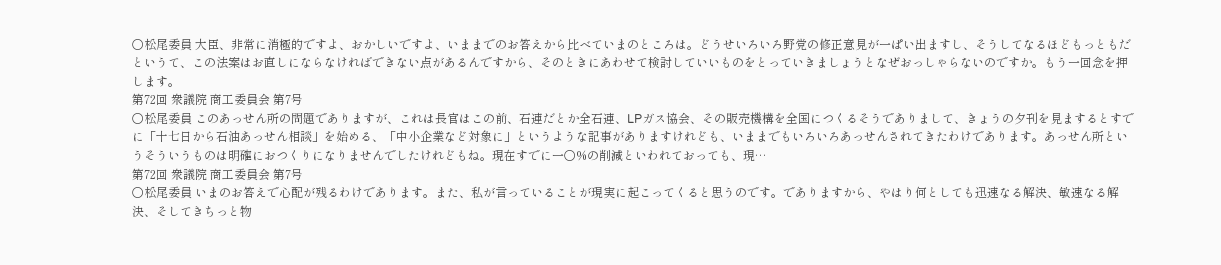○松尾委員 大臣、非常に消極的ですよ、おかしいですよ、いままでのお答えから比べていまのところは。どうせいろいろ野党の修正意見が一ぱい出ますし、そうしてなるほどもっともだというて、この法案はお直しにならなければできない点があるんですから、そのときにあわせて検討していいものをとっていきましょうとなぜおっしゃらないのですか。もう一回念を押します。
第72回 衆議院 商工委員会 第7号
○松尾委員 このあっせん所の問題でありますが、これは長官はこの前、石連だとか全石連、LPガス協会、その販売機構を全国につくるそうでありまして、きょうの夕刊を見まするとすでに「十七日から石油あっせん相談」を始める、「中小企業など対象に」というような記事がありますけれども、いままでもいろいろあっせんされてきたわけであります。あっせん所というそういうものは明確におつくりになりませんでしたけれどもね。現在すでに一〇%の削減といわれておっても、現…
第72回 衆議院 商工委員会 第7号
○松尾委員 いまのお答えで心配が残るわけであります。また、私が言っていることが現実に起こってくると思うのです。でありますから、やはり何としても迅速なる解決、敏速なる解決、そしてきちっと物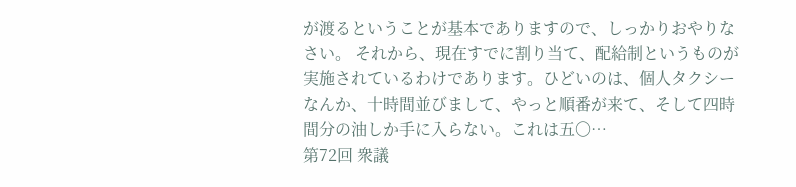が渡るということが基本でありますので、しっかりおやりなさい。 それから、現在すでに割り当て、配給制というものが実施されているわけであります。ひどいのは、個人タクシーなんか、十時間並びまして、やっと順番が来て、そして四時間分の油しか手に入らない。これは五〇…
第72回 衆議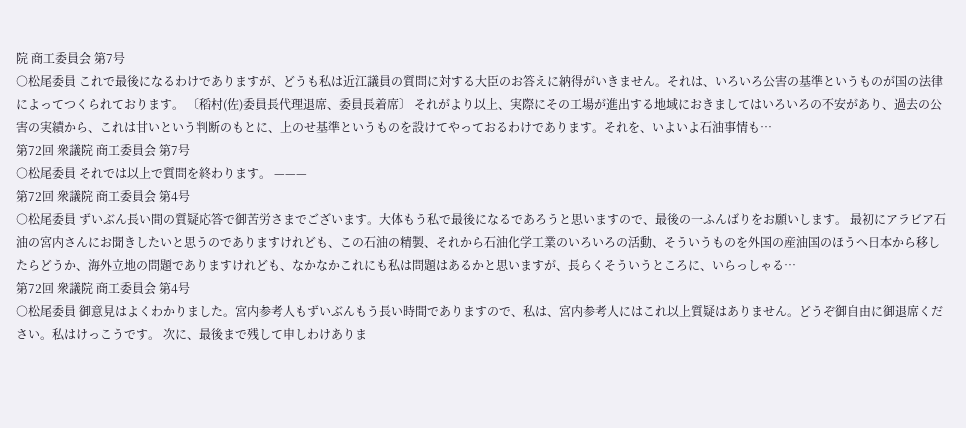院 商工委員会 第7号
○松尾委員 これで最後になるわけでありますが、どうも私は近江議員の質問に対する大臣のお答えに納得がいきません。それは、いろいろ公害の基準というものが国の法律によってつくられております。 〔稻村(佐)委員長代理退席、委員長着席〕 それがより以上、実際にその工場が進出する地域におきましてはいろいろの不安があり、過去の公害の実績から、これは甘いという判断のもとに、上のせ基準というものを設けてやっておるわけであります。それを、いよいよ石油事情も…
第72回 衆議院 商工委員会 第7号
○松尾委員 それでは以上で質問を終わります。 ———
第72回 衆議院 商工委員会 第4号
○松尾委員 ずいぶん長い間の質疑応答で御苦労さまでございます。大体もう私で最後になるであろうと思いますので、最後の一ふんばりをお願いします。 最初にアラビア石油の宮内さんにお聞きしたいと思うのでありますけれども、この石油の精製、それから石油化学工業のいろいろの活動、そういうものを外国の産油国のほうへ日本から移したらどうか、海外立地の問題でありますけれども、なかなかこれにも私は問題はあるかと思いますが、長らくそういうところに、いらっしゃる…
第72回 衆議院 商工委員会 第4号
○松尾委員 御意見はよくわかりました。宮内参考人もずいぶんもう長い時間でありますので、私は、宮内参考人にはこれ以上質疑はありません。どうぞ御自由に御退席ください。私はけっこうです。 次に、最後まで残して申しわけありま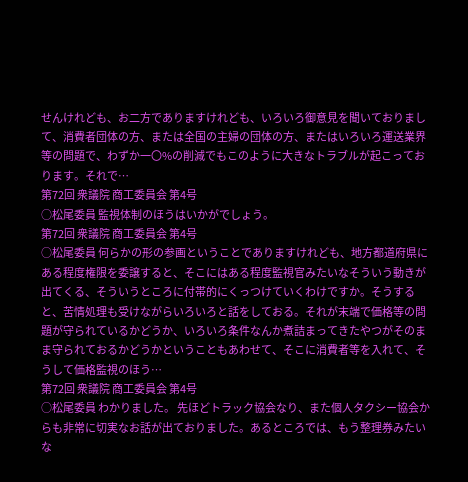せんけれども、お二方でありますけれども、いろいろ御意見を聞いておりまして、消費者団体の方、または全国の主婦の団体の方、またはいろいろ運送業界等の問題で、わずか一〇%の削減でもこのように大きなトラブルが起こっております。それで…
第72回 衆議院 商工委員会 第4号
○松尾委員 監視体制のほうはいかがでしょう。
第72回 衆議院 商工委員会 第4号
○松尾委員 何らかの形の参画ということでありますけれども、地方都道府県にある程度権限を委譲すると、そこにはある程度監視官みたいなそういう動きが出てくる、そういうところに付帯的にくっつけていくわけですか。そうすると、苦情処理も受けながらいろいろと話をしておる。それが末端で価格等の問題が守られているかどうか、いろいろ条件なんか煮詰まってきたやつがそのまま守られておるかどうかということもあわせて、そこに消費者等を入れて、そうして価格監視のほう…
第72回 衆議院 商工委員会 第4号
○松尾委員 わかりました。 先ほどトラック協会なり、また個人タクシー協会からも非常に切実なお話が出ておりました。あるところでは、もう整理券みたいな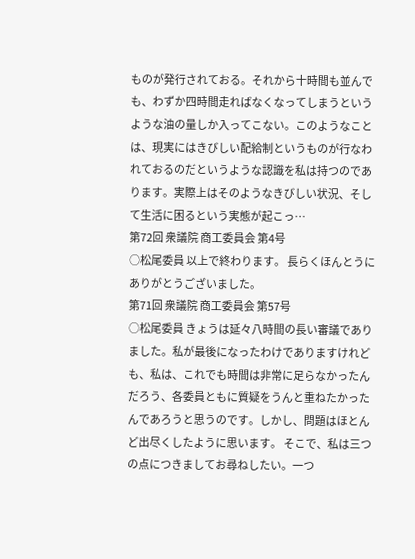ものが発行されておる。それから十時間も並んでも、わずか四時間走ればなくなってしまうというような油の量しか入ってこない。このようなことは、現実にはきびしい配給制というものが行なわれておるのだというような認識を私は持つのであります。実際上はそのようなきびしい状況、そして生活に困るという実態が起こっ…
第72回 衆議院 商工委員会 第4号
○松尾委員 以上で終わります。 長らくほんとうにありがとうございました。
第71回 衆議院 商工委員会 第57号
○松尾委員 きょうは延々八時間の長い審議でありました。私が最後になったわけでありますけれども、私は、これでも時間は非常に足らなかったんだろう、各委員ともに質疑をうんと重ねたかったんであろうと思うのです。しかし、問題はほとんど出尽くしたように思います。 そこで、私は三つの点につきましてお尋ねしたい。一つ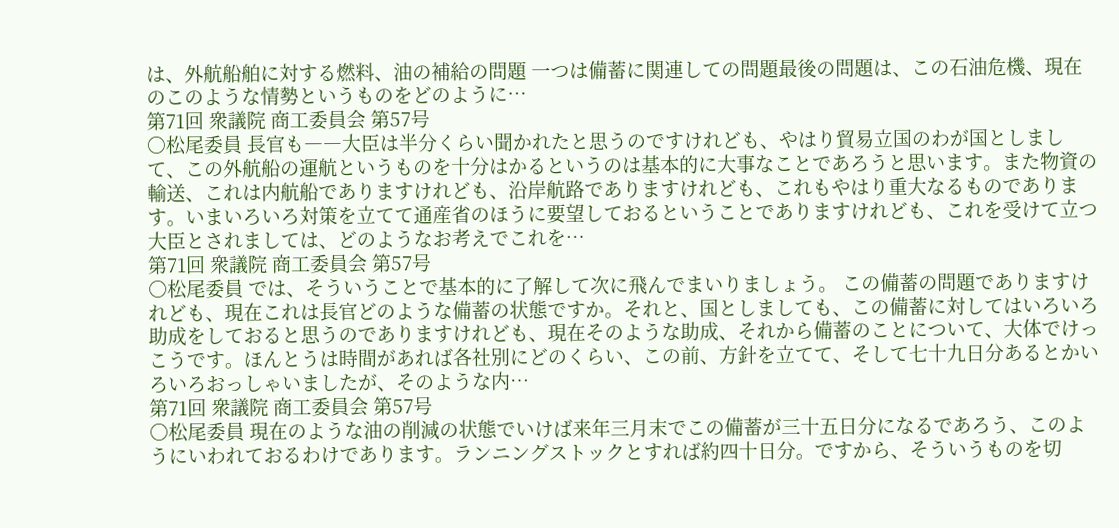は、外航船舶に対する燃料、油の補給の問題 一つは備蓄に関連しての問題最後の問題は、この石油危機、現在のこのような情勢というものをどのように…
第71回 衆議院 商工委員会 第57号
○松尾委員 長官も――大臣は半分くらい聞かれたと思うのですけれども、やはり貿易立国のわが国としまして、この外航船の運航というものを十分はかるというのは基本的に大事なことであろうと思います。また物資の輸送、これは内航船でありますけれども、沿岸航路でありますけれども、これもやはり重大なるものであります。いまいろいろ対策を立てて通産省のほうに要望しておるということでありますけれども、これを受けて立つ大臣とされましては、どのようなお考えでこれを…
第71回 衆議院 商工委員会 第57号
○松尾委員 では、そういうことで基本的に了解して次に飛んでまいりましょう。 この備蓄の問題でありますけれども、現在これは長官どのような備蓄の状態ですか。それと、国としましても、この備蓄に対してはいろいろ助成をしておると思うのでありますけれども、現在そのような助成、それから備蓄のことについて、大体でけっこうです。ほんとうは時間があれば各社別にどのくらい、この前、方針を立てて、そして七十九日分あるとかいろいろおっしゃいましたが、そのような内…
第71回 衆議院 商工委員会 第57号
○松尾委員 現在のような油の削減の状態でいけば来年三月末でこの備蓄が三十五日分になるであろう、このようにいわれておるわけであります。ランニングストックとすれば約四十日分。ですから、そういうものを切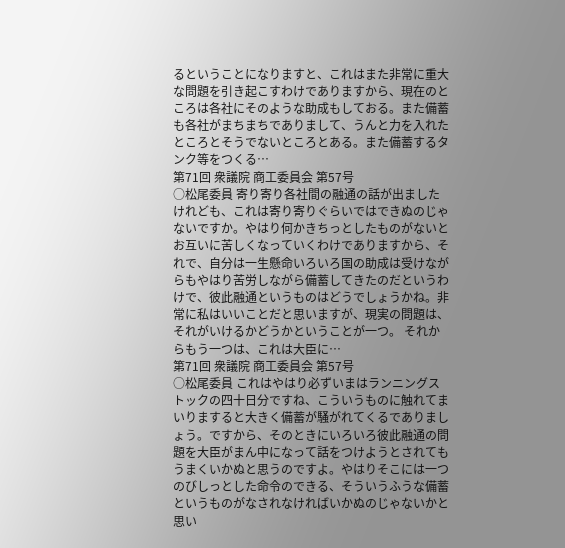るということになりますと、これはまた非常に重大な問題を引き起こすわけでありますから、現在のところは各社にそのような助成もしておる。また備蓄も各社がまちまちでありまして、うんと力を入れたところとそうでないところとある。また備蓄するタンク等をつくる…
第71回 衆議院 商工委員会 第57号
○松尾委員 寄り寄り各社間の融通の話が出ましたけれども、これは寄り寄りぐらいではできぬのじゃないですか。やはり何かきちっとしたものがないとお互いに苦しくなっていくわけでありますから、それで、自分は一生懸命いろいろ国の助成は受けながらもやはり苦労しながら備蓄してきたのだというわけで、彼此融通というものはどうでしょうかね。非常に私はいいことだと思いますが、現実の問題は、それがいけるかどうかということが一つ。 それからもう一つは、これは大臣に…
第71回 衆議院 商工委員会 第57号
○松尾委員 これはやはり必ずいまはランニングストックの四十日分ですね、こういうものに触れてまいりますると大きく備蓄が騒がれてくるでありましょう。ですから、そのときにいろいろ彼此融通の問題を大臣がまん中になって話をつけようとされてもうまくいかぬと思うのですよ。やはりそこには一つのびしっとした命令のできる、そういうふうな備蓄というものがなされなければいかぬのじゃないかと思い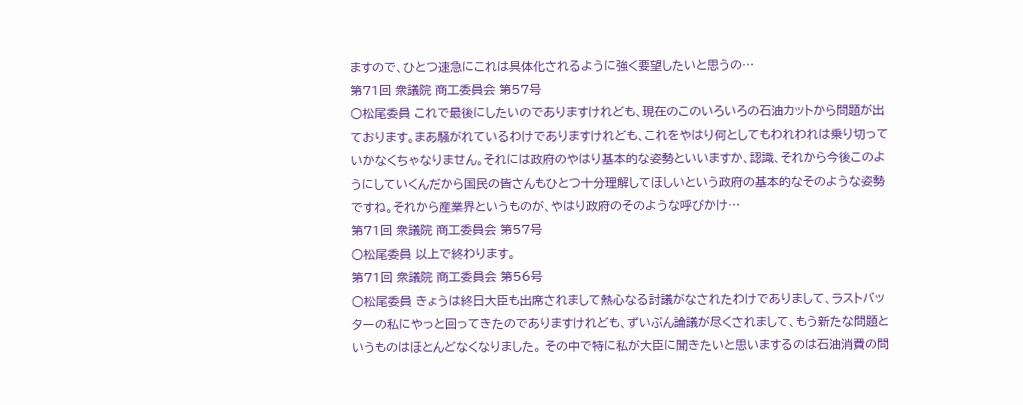ますので、ひとつ速急にこれは具体化されるように強く要望したいと思うの…
第71回 衆議院 商工委員会 第57号
○松尾委員 これで最後にしたいのでありますけれども、現在のこのいろいろの石油カットから問題が出ております。まあ騒がれているわけでありますけれども、これをやはり何としてもわれわれは乗り切っていかなくちゃなりません。それには政府のやはり基本的な姿勢といいますか、認識、それから今後このようにしていくんだから国民の皆さんもひとつ十分理解してほしいという政府の基本的なそのような姿勢ですね。それから産業界というものが、やはり政府のそのような呼びかけ…
第71回 衆議院 商工委員会 第57号
○松尾委員 以上で終わります。
第71回 衆議院 商工委員会 第56号
○松尾委員 きょうは終日大臣も出席されまして熱心なる討議がなされたわけでありまして、ラストバッターの私にやっと回ってきたのでありますけれども、ずいぶん論議が尽くされまして、もう新たな問題というものはほとんどなくなりました。 その中で特に私が大臣に聞きたいと思いまするのは石油消費の問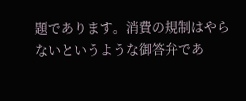題であります。消費の規制はやらないというような御答弁であ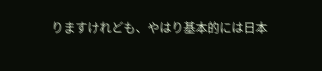りますけれども、やはり基本的には日本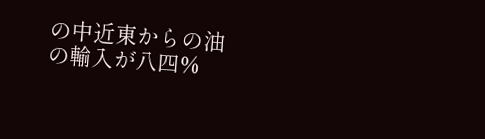の中近東からの油の輸入が八四%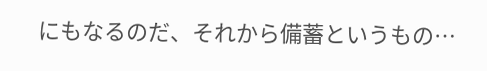にもなるのだ、それから備蓄というもの…